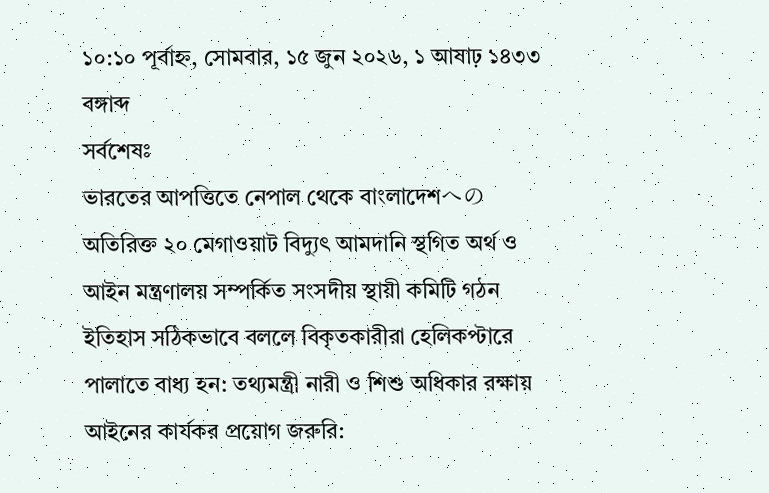১০:১০ পূর্বাহ্ন, সোমবার, ১৫ জুন ২০২৬, ১ আষাঢ় ১৪৩৩ বঙ্গাব্দ
সর্বশেষঃ
ভারতের আপত্তিতে নেপাল থেকে বাংলাদেশへの অতিরিক্ত ২০ মেগাওয়াট বিদ্যুৎ আমদানি স্থগিত অর্থ ও আইন মন্ত্রণালয় সম্পর্কিত সংসদীয় স্থায়ী কমিটি গঠন ইতিহাস সঠিকভাবে বললে বিকৃতকারীরা হেলিকপ্টারে পালাতে বাধ্য হন: তথ্যমন্ত্রী নারী ও শিশু অধিকার রক্ষায় আইনের কার্যকর প্রয়োগ জরুরি: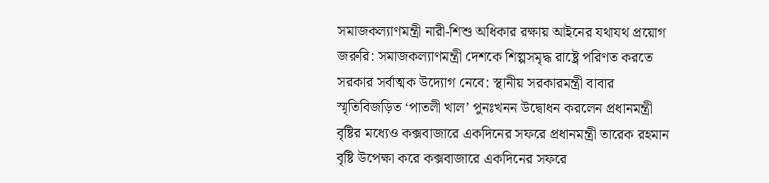সমাজকল্যাণমন্ত্রী নারী-শিশু অধিকার রক্ষায় আইনের যথাযথ প্রয়োগ জরুরি: সমাজকল্যাণমন্ত্রী দেশকে শিল্পসমৃদ্ধ রাষ্ট্রে পরিণত করতে সরকার সর্বাত্মক উদ্যোগ নেবে: স্থানীয় সরকারমন্ত্রী বাবার স্মৃতিবিজড়িত ‘পাতলী খাল’ পুনঃখনন উদ্বোধন করলেন প্রধানমন্ত্রী বৃষ্টির মধ্যেও কক্সবাজারে একদিনের সফরে প্রধানমন্ত্রী তারেক রহমান বৃষ্টি উপেক্ষা করে কক্সবাজারে একদিনের সফরে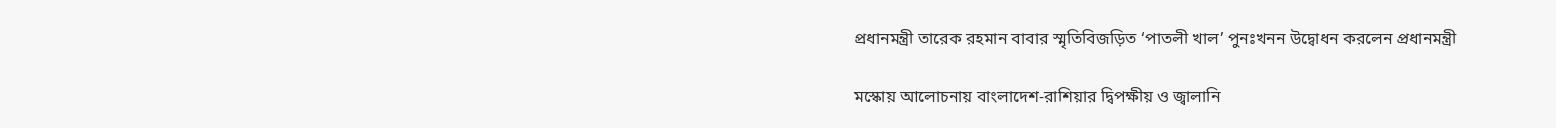প্রধানমন্ত্রী তারেক রহমান বাবার স্মৃতিবিজড়িত ‘পাতলী খাল’ পুনঃখনন উদ্বোধন করলেন প্রধানমন্ত্রী

মস্কোয় আলোচনায় বাংলাদেশ-রাশিয়ার দ্বিপক্ষীয় ও জ্বালানি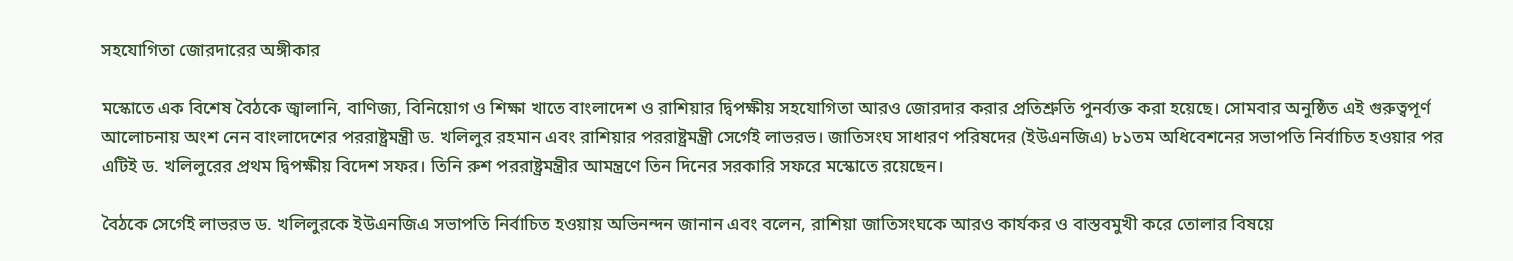সহযোগিতা জোরদারের অঙ্গীকার

মস্কোতে এক বিশেষ বৈঠকে জ্বালানি, বাণিজ্য, বিনিয়োগ ও শিক্ষা খাতে বাংলাদেশ ও রাশিয়ার দ্বিপক্ষীয় সহযোগিতা আরও জোরদার করার প্রতিশ্রুতি পুনর্ব্যক্ত করা হয়েছে। সোমবার অনুষ্ঠিত এই গুরুত্বপূর্ণ আলোচনায় অংশ নেন বাংলাদেশের পররাষ্ট্রমন্ত্রী ড. খলিলুর রহমান এবং রাশিয়ার পররাষ্ট্রমন্ত্রী সের্গেই লাভরভ। জাতিসংঘ সাধারণ পরিষদের (ইউএনজিএ) ৮১তম অধিবেশনের সভাপতি নির্বাচিত হওয়ার পর এটিই ড. খলিলুরের প্রথম দ্বিপক্ষীয় বিদেশ সফর। তিনি রুশ পররাষ্ট্রমন্ত্রীর আমন্ত্রণে তিন দিনের সরকারি সফরে মস্কোতে রয়েছেন।

বৈঠকে সের্গেই লাভরভ ড. খলিলুরকে ইউএনজিএ সভাপতি নির্বাচিত হওয়ায় অভিনন্দন জানান এবং বলেন, রাশিয়া জাতিসংঘকে আরও কার্যকর ও বাস্তবমুখী করে তোলার বিষয়ে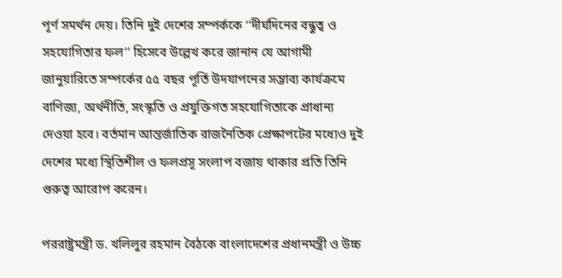পূর্ণ সমর্থন দেয়। তিনি দুই দেশের সম্পর্ককে ‘‘দীর্ঘদিনের বন্ধুত্ব ও সহযোগিতার ফল’’ হিসেবে উল্লেখ করে জানান যে আগামী জানুয়ারিতে সম্পর্কের ৫৫ বছর পূর্তি উদযাপনের সম্ভাব্য কার্যক্রমে বাণিজ্য, অর্থনীতি, সংস্কৃতি ও প্রযুক্তিগত সহযোগিতাকে প্রাধান্য দেওয়া হবে। বর্তমান আন্তর্জাতিক রাজনৈতিক প্রেক্ষাপটের মধ্যেও দুই দেশের মধ্যে স্থিতিশীল ও ফলপ্রসূ সংলাপ বজায় থাকার প্রতি তিনি গুরুত্ব আরোপ করেন।

পররাষ্ট্রমন্ত্রী ড. খলিলুর রহমান বৈঠকে বাংলাদেশের প্রধানমন্ত্রী ও উচ্চ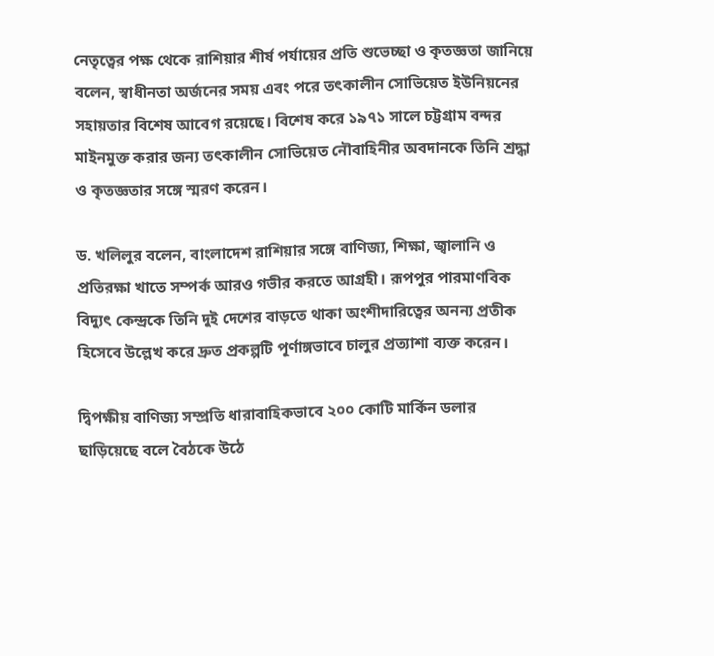নেতৃত্বের পক্ষ থেকে রাশিয়ার শীর্ষ পর্যায়ের প্রতি শুভেচ্ছা ও কৃতজ্ঞতা জানিয়ে বলেন, স্বাধীনতা অর্জনের সময় এবং পরে তৎকালীন সোভিয়েত ইউনিয়নের সহায়তার বিশেষ আবেগ রয়েছে। বিশেষ করে ১৯৭১ সালে চট্টগ্রাম বন্দর মাইনমুক্ত করার জন্য তৎকালীন সোভিয়েত নৌবাহিনীর অবদানকে তিনি শ্রদ্ধা ও কৃতজ্ঞতার সঙ্গে স্মরণ করেন।

ড. খলিলুর বলেন, বাংলাদেশ রাশিয়ার সঙ্গে বাণিজ্য, শিক্ষা, জ্বালানি ও প্রতিরক্ষা খাতে সম্পর্ক আরও গভীর করতে আগ্রহী। রূপপুর পারমাণবিক বিদ্যুৎ কেন্দ্রকে তিনি দুই দেশের বাড়তে থাকা অংশীদারিত্বের অনন্য প্রতীক হিসেবে উল্লেখ করে দ্রুত প্রকল্পটি পূর্ণাঙ্গভাবে চালুর প্রত্যাশা ব্যক্ত করেন।

দ্বিপক্ষীয় বাণিজ্য সম্প্রতি ধারাবাহিকভাবে ২০০ কোটি মার্কিন ডলার ছাড়িয়েছে বলে বৈঠকে উঠে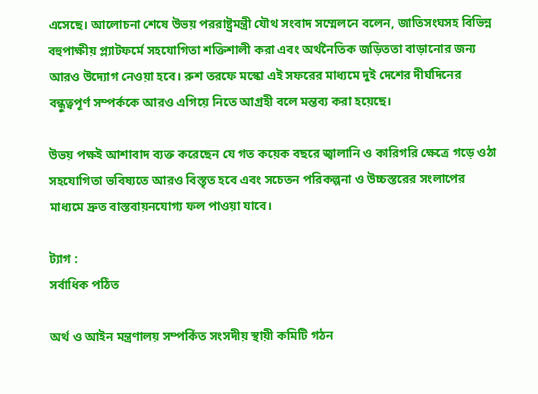এসেছে। আলোচনা শেষে উভয় পররাষ্ট্রমন্ত্রী যৌথ সংবাদ সম্মেলনে বলেন, জাতিসংঘসহ বিভিন্ন বহুপাক্ষীয় প্ল্যাটফর্মে সহযোগিতা শক্তিশালী করা এবং অর্থনৈতিক জড়িততা বাড়ানোর জন্য আরও উদ্যোগ নেওয়া হবে। রুশ তরফে মস্কো এই সফরের মাধ্যমে দুই দেশের দীর্ঘদিনের বন্ধুত্বপূর্ণ সম্পর্ককে আরও এগিয়ে নিতে আগ্রহী বলে মন্তব্য করা হয়েছে।

উভয় পক্ষই আশাবাদ ব্যক্ত করেছেন যে গত কয়েক বছরে জ্বালানি ও কারিগরি ক্ষেত্রে গড়ে ওঠা সহযোগিতা ভবিষ্যতে আরও বিস্তৃত হবে এবং সচেতন পরিকল্পনা ও উচ্চস্তরের সংলাপের মাধ্যমে দ্রুত বাস্তবায়নযোগ্য ফল পাওয়া যাবে।

ট্যাগ :
সর্বাধিক পঠিত

অর্থ ও আইন মন্ত্রণালয় সম্পর্কিত সংসদীয় স্থায়ী কমিটি গঠন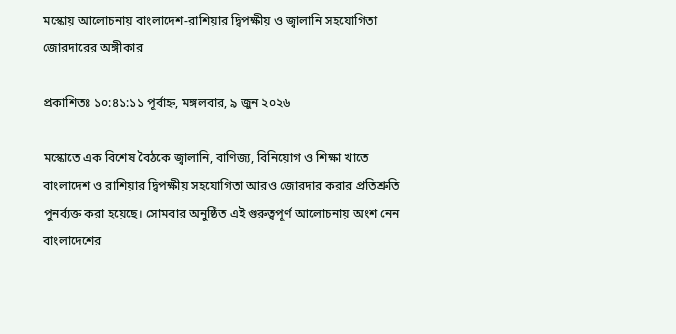মস্কোয় আলোচনায় বাংলাদেশ-রাশিয়ার দ্বিপক্ষীয় ও জ্বালানি সহযোগিতা জোরদারের অঙ্গীকার

প্রকাশিতঃ ১০:৪১:১১ পূর্বাহ্ন, মঙ্গলবার, ৯ জুন ২০২৬

মস্কোতে এক বিশেষ বৈঠকে জ্বালানি, বাণিজ্য, বিনিয়োগ ও শিক্ষা খাতে বাংলাদেশ ও রাশিয়ার দ্বিপক্ষীয় সহযোগিতা আরও জোরদার করার প্রতিশ্রুতি পুনর্ব্যক্ত করা হয়েছে। সোমবার অনুষ্ঠিত এই গুরুত্বপূর্ণ আলোচনায় অংশ নেন বাংলাদেশের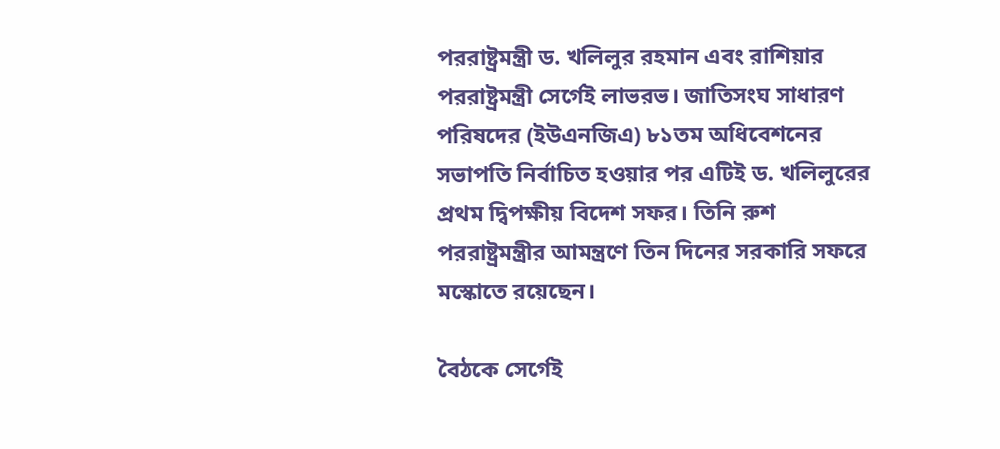পররাষ্ট্রমন্ত্রী ড. খলিলুর রহমান এবং রাশিয়ার পররাষ্ট্রমন্ত্রী সের্গেই লাভরভ। জাতিসংঘ সাধারণ পরিষদের (ইউএনজিএ) ৮১তম অধিবেশনের সভাপতি নির্বাচিত হওয়ার পর এটিই ড. খলিলুরের প্রথম দ্বিপক্ষীয় বিদেশ সফর। তিনি রুশ পররাষ্ট্রমন্ত্রীর আমন্ত্রণে তিন দিনের সরকারি সফরে মস্কোতে রয়েছেন।

বৈঠকে সের্গেই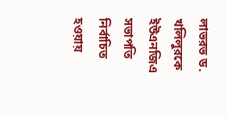লাভরভ ড. খলিলুরকে ইউএনজিএ সভাপতি নির্বাচিত হওয়ায়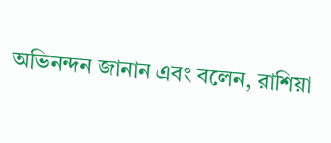অভিনন্দন জানান এবং বলেন, রাশিয়া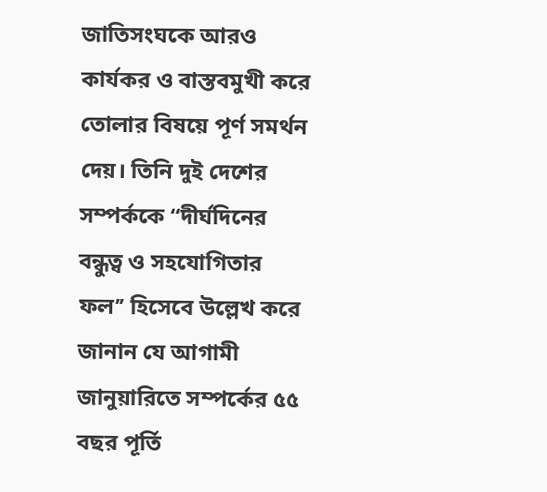জাতিসংঘকে আরও কার্যকর ও বাস্তবমুখী করে তোলার বিষয়ে পূর্ণ সমর্থন দেয়। তিনি দুই দেশের সম্পর্ককে ‘‘দীর্ঘদিনের বন্ধুত্ব ও সহযোগিতার ফল’’ হিসেবে উল্লেখ করে জানান যে আগামী জানুয়ারিতে সম্পর্কের ৫৫ বছর পূর্তি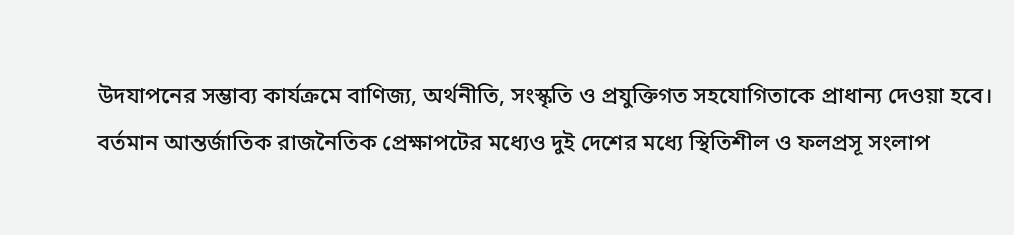উদযাপনের সম্ভাব্য কার্যক্রমে বাণিজ্য, অর্থনীতি, সংস্কৃতি ও প্রযুক্তিগত সহযোগিতাকে প্রাধান্য দেওয়া হবে। বর্তমান আন্তর্জাতিক রাজনৈতিক প্রেক্ষাপটের মধ্যেও দুই দেশের মধ্যে স্থিতিশীল ও ফলপ্রসূ সংলাপ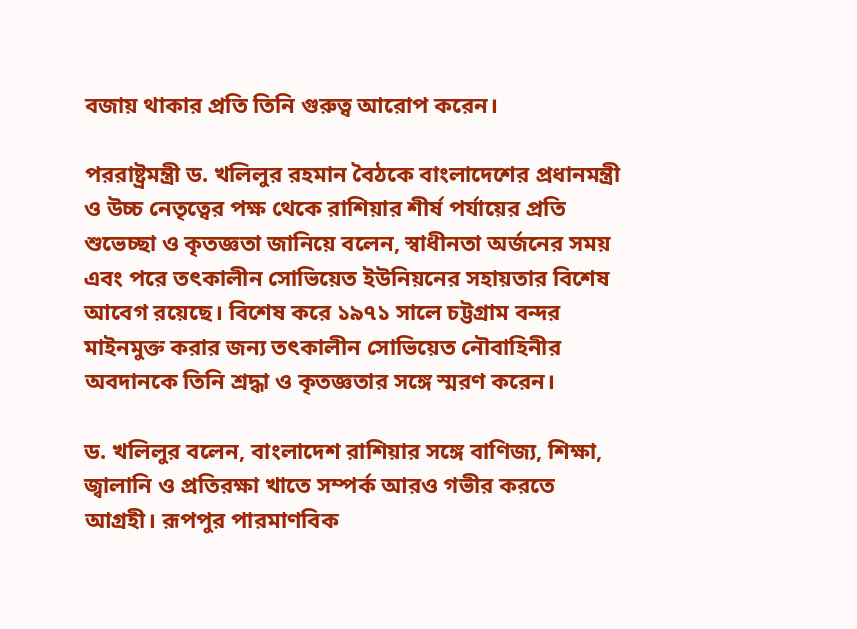বজায় থাকার প্রতি তিনি গুরুত্ব আরোপ করেন।

পররাষ্ট্রমন্ত্রী ড. খলিলুর রহমান বৈঠকে বাংলাদেশের প্রধানমন্ত্রী ও উচ্চ নেতৃত্বের পক্ষ থেকে রাশিয়ার শীর্ষ পর্যায়ের প্রতি শুভেচ্ছা ও কৃতজ্ঞতা জানিয়ে বলেন, স্বাধীনতা অর্জনের সময় এবং পরে তৎকালীন সোভিয়েত ইউনিয়নের সহায়তার বিশেষ আবেগ রয়েছে। বিশেষ করে ১৯৭১ সালে চট্টগ্রাম বন্দর মাইনমুক্ত করার জন্য তৎকালীন সোভিয়েত নৌবাহিনীর অবদানকে তিনি শ্রদ্ধা ও কৃতজ্ঞতার সঙ্গে স্মরণ করেন।

ড. খলিলুর বলেন, বাংলাদেশ রাশিয়ার সঙ্গে বাণিজ্য, শিক্ষা, জ্বালানি ও প্রতিরক্ষা খাতে সম্পর্ক আরও গভীর করতে আগ্রহী। রূপপুর পারমাণবিক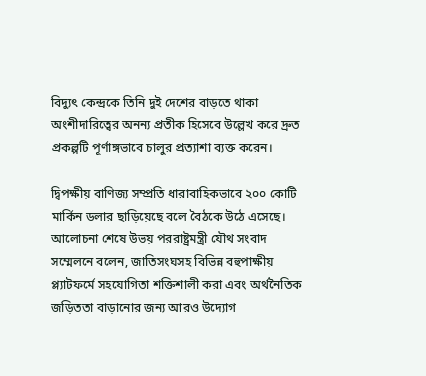বিদ্যুৎ কেন্দ্রকে তিনি দুই দেশের বাড়তে থাকা অংশীদারিত্বের অনন্য প্রতীক হিসেবে উল্লেখ করে দ্রুত প্রকল্পটি পূর্ণাঙ্গভাবে চালুর প্রত্যাশা ব্যক্ত করেন।

দ্বিপক্ষীয় বাণিজ্য সম্প্রতি ধারাবাহিকভাবে ২০০ কোটি মার্কিন ডলার ছাড়িয়েছে বলে বৈঠকে উঠে এসেছে। আলোচনা শেষে উভয় পররাষ্ট্রমন্ত্রী যৌথ সংবাদ সম্মেলনে বলেন, জাতিসংঘসহ বিভিন্ন বহুপাক্ষীয় প্ল্যাটফর্মে সহযোগিতা শক্তিশালী করা এবং অর্থনৈতিক জড়িততা বাড়ানোর জন্য আরও উদ্যোগ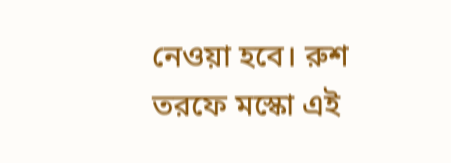নেওয়া হবে। রুশ তরফে মস্কো এই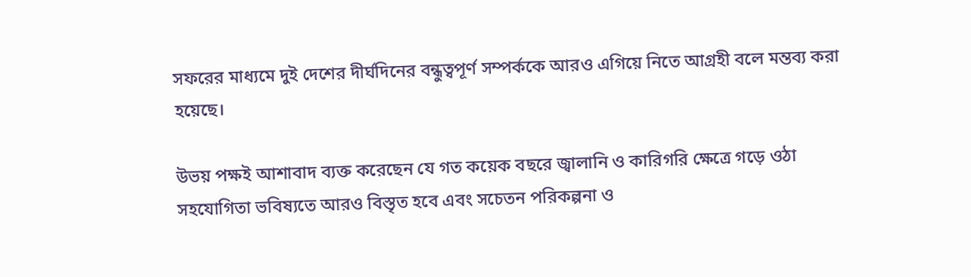সফরের মাধ্যমে দুই দেশের দীর্ঘদিনের বন্ধুত্বপূর্ণ সম্পর্ককে আরও এগিয়ে নিতে আগ্রহী বলে মন্তব্য করা হয়েছে।

উভয় পক্ষই আশাবাদ ব্যক্ত করেছেন যে গত কয়েক বছরে জ্বালানি ও কারিগরি ক্ষেত্রে গড়ে ওঠা সহযোগিতা ভবিষ্যতে আরও বিস্তৃত হবে এবং সচেতন পরিকল্পনা ও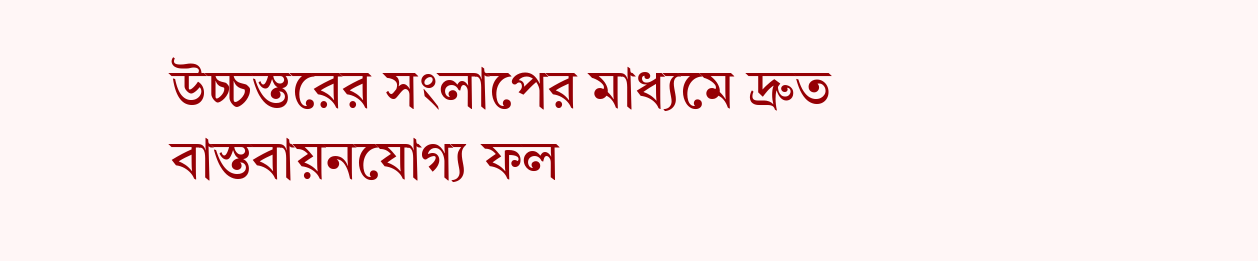উচ্চস্তরের সংলাপের মাধ্যমে দ্রুত বাস্তবায়নযোগ্য ফল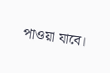পাওয়া যাবে।